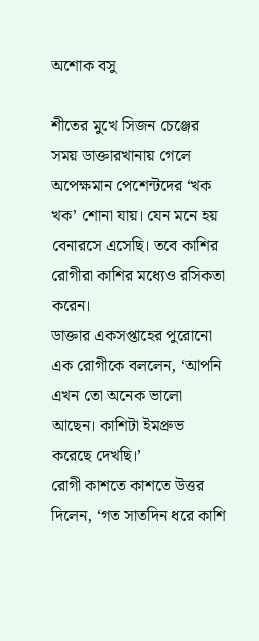অশোক বসু

শীতের মুখে সিজন চেঞ্জের সময় ডাক্তারখানায় গেলে অপেক্ষমান পেশেন্টদের ‘খক খক’ শোনা যায়। যেন মনে হয় বেনারসে এসেছি। তবে কাশির রোগীরা কাশির মধ্যেও রসিকতা করেন।
ডাক্তার একসপ্তাহের পুরোনো এক রোগীকে বললেন, ‘আপনি এখন তো অনেক ভালো আছেন। কাশিটা ইমপ্রুভ করেছে দেখছি।’
রোগী কাশতে কাশতে উত্তর দিলেন, ‘গত সাতদিন ধরে কাশি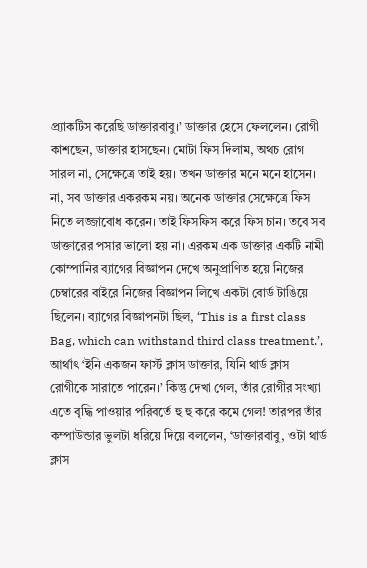প্র্যাকটিস করেছি ডাক্তারবাবু।’ ডাক্তার হেসে ফেললেন। রোগী কাশছেন, ডাক্তার হাসছেন। মোটা ফিস দিলাম, অথচ রোগ সারল না, সেক্ষেত্রে তাই হয়। তখন ডাক্তার মনে মনে হাসেন।
না, সব ডাক্তার একরকম নয়। অনেক ডাক্তার সেক্ষেত্রে ফিস নিতে লজ্জাবোধ করেন। তাই ফিসফিস করে ফিস চান। তবে সব ডাক্তারের পসার ভালো হয় না। এরকম এক ডাক্তার একটি নামী কোম্পানির ব্যাগের বিজ্ঞাপন দেখে অনুপ্রাণিত হয়ে নিজের চেম্বারের বাইরে নিজের বিজ্ঞাপন লিখে একটা বোর্ড টাঙিয়ে ছিলেন। ব্যাগের বিজ্ঞাপনটা ছিল, ‘This is a first class Bag, which can withstand third class treatment.’, আর্থাৎ ‘ইনি একজন ফার্স্ট ক্লাস ডাক্তার, যিনি থার্ড ক্লাস রোগীকে সারাতে পারেন।’ কিন্তু দেখা গেল, তাঁর রোগীর সংখ্যা এতে বৃদ্ধি পাওয়ার পরিবর্তে হু হু করে কমে গেল! তারপর তাঁর কম্পাউন্ডার ভুলটা ধরিয়ে দিয়ে বললেন, ‘ডাক্তারবাবু, ওটা থার্ড ক্লাস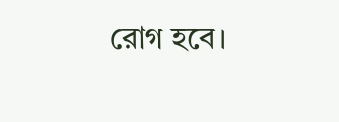রোগ হবে।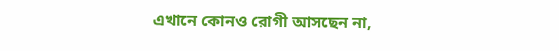এখানে কোনও রোগী আসছেন না,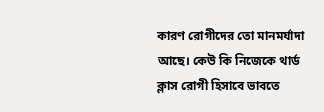কারণ রোগীদের তো মানমর্যাদা আছে। কেউ কি নিজেকে থার্ড ক্লাস রোগী হিসাবে ভাবতে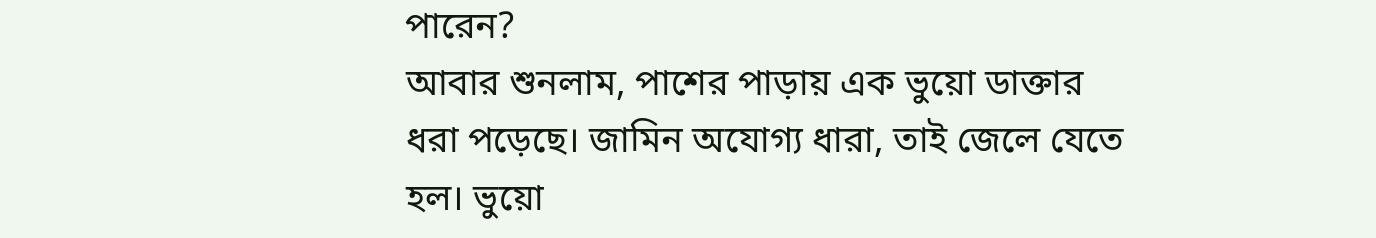পারেন?
আবার শুনলাম, পাশের পাড়ায় এক ভুয়ো ডাক্তার ধরা পড়েছে। জামিন অযোগ্য ধারা, তাই জেলে যেতে হল। ভুয়ো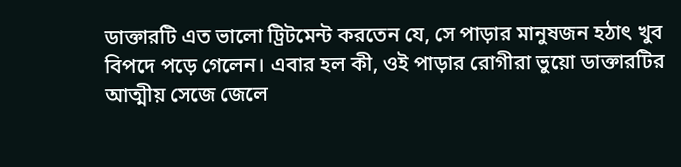ডাক্তারটি এত ভালো ট্রিটমেন্ট করতেন যে, সে পাড়ার মানুষজন হঠাৎ খুব বিপদে পড়ে গেলেন। এবার হল কী, ওই পাড়ার রোগীরা ভুয়ো ডাক্তারটির আত্মীয় সেজে জেলে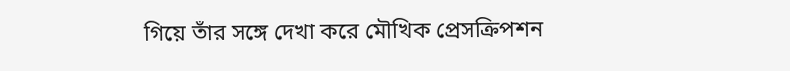গিয়ে তাঁর সঙ্গে দেখা করে মৌখিক প্রেসক্রিপশন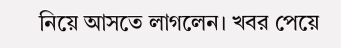নিয়ে আসতে লাগলেন। খবর পেয়ে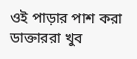ওই পাড়ার পাশ করা ডাক্তাররা খুব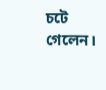চটে গেলেন।